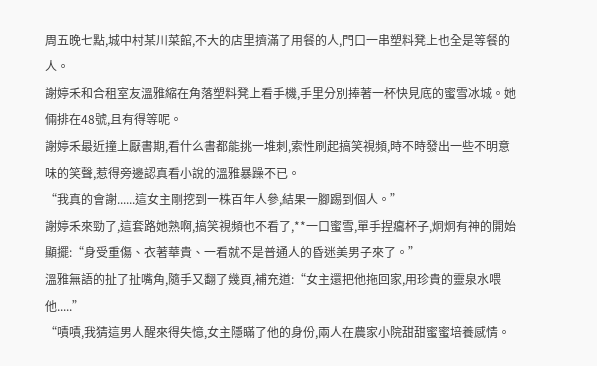周五晚七點,城中村某川菜館,不大的店里擠滿了用餐的人,門口一串塑料凳上也全是等餐的人。
謝婷禾和合租室友溫雅縮在角落塑料凳上看手機,手里分別捧著一杯快見底的蜜雪冰城。她倆排在48號,且有得等呢。
謝婷禾最近撞上厭書期,看什么書都能挑一堆刺,索性刷起搞笑視頻,時不時發出一些不明意味的笑聲,惹得旁邊認真看小說的溫雅暴躁不已。
“我真的會謝......這女主剛挖到一株百年人參,結果一腳踢到個人。”
謝婷禾來勁了,這套路她熟啊,搞笑視頻也不看了,**一口蜜雪,單手捏癟杯子,炯炯有神的開始顯擺:“身受重傷、衣著華貴、一看就不是普通人的昏迷美男子來了。”
溫雅無語的扯了扯嘴角,隨手又翻了幾頁,補充道:“女主還把他拖回家,用珍貴的靈泉水喂他.....”
“嘖嘖,我猜這男人醒來得失憶,女主隱瞞了他的身份,兩人在農家小院甜甜蜜蜜培養感情。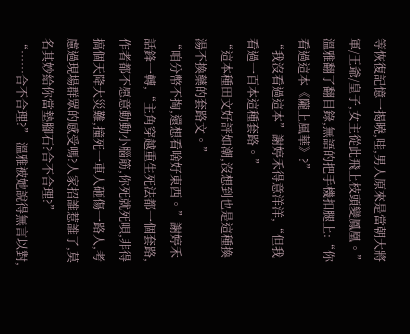等恢復記憶一揭曉,哇,男人原來是當朝大將軍/王爺/皇子,女主從此飛上枝頭變鳳凰。”
溫雅翻了翻目錄,無語的把手機扣腿上:“你看過這本《隴上風華》?”
“我沒看過這本”謝婷禾得意洋洋,“但我看過一百本這種套路。”
“這本種田文好評如潮,沒想到也是這種換湯不換藥的套路文。”
“咱分幣不掏,還想看啥好東西。”謝婷禾話鋒一轉,“主角穿越重生死法都一個套路,作者都不愿意動動小腦筋,你死就死唄,非得搞個天降大災難,撞死一車人砸傷一路人,考慮過現場群眾的感受嗎?人家招誰惹誰了,莫名其妙給你當墊腳石?合不合理?”
“……合不合理?” 溫雅被她說得無言以對,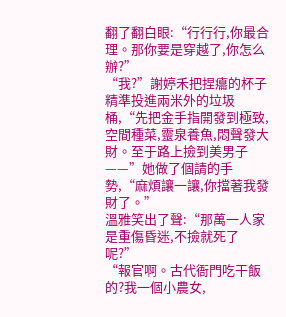翻了翻白眼:“行行行,你最合理。那你要是穿越了,你怎么辦?”
“我?”謝婷禾把捏癟的杯子精準投進兩米外的垃圾桶,“先把金手指開發到極致,空間種菜,靈泉養魚,悶聲發大財。至于路上撿到美男子——”她做了個請的手勢,“麻煩讓一讓,你擋著我發財了。”
溫雅笑出了聲:“那萬一人家是重傷昏迷,不撿就死了呢?”
“報官啊。古代衙門吃干飯的?我一個小農女,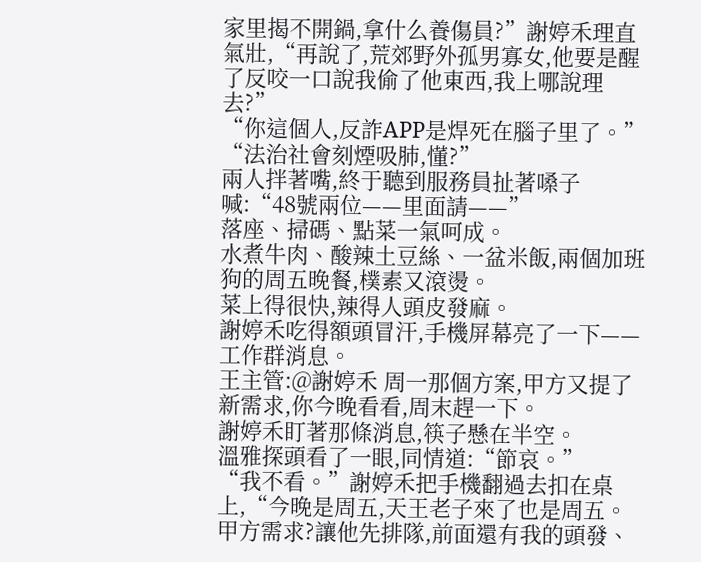家里揭不開鍋,拿什么養傷員?”謝婷禾理直氣壯,“再說了,荒郊野外孤男寡女,他要是醒了反咬一口說我偷了他東西,我上哪說理去?”
“你這個人,反詐APP是焊死在腦子里了。”
“法治社會刻煙吸肺,懂?”
兩人拌著嘴,終于聽到服務員扯著嗓子喊:“48號兩位——里面請——”
落座、掃碼、點菜一氣呵成。
水煮牛肉、酸辣土豆絲、一盆米飯,兩個加班狗的周五晚餐,樸素又滾燙。
菜上得很快,辣得人頭皮發麻。
謝婷禾吃得額頭冒汗,手機屏幕亮了一下——工作群消息。
王主管:@謝婷禾 周一那個方案,甲方又提了新需求,你今晚看看,周末趕一下。
謝婷禾盯著那條消息,筷子懸在半空。
溫雅探頭看了一眼,同情道:“節哀。”
“我不看。”謝婷禾把手機翻過去扣在桌上,“今晚是周五,天王老子來了也是周五。甲方需求?讓他先排隊,前面還有我的頭發、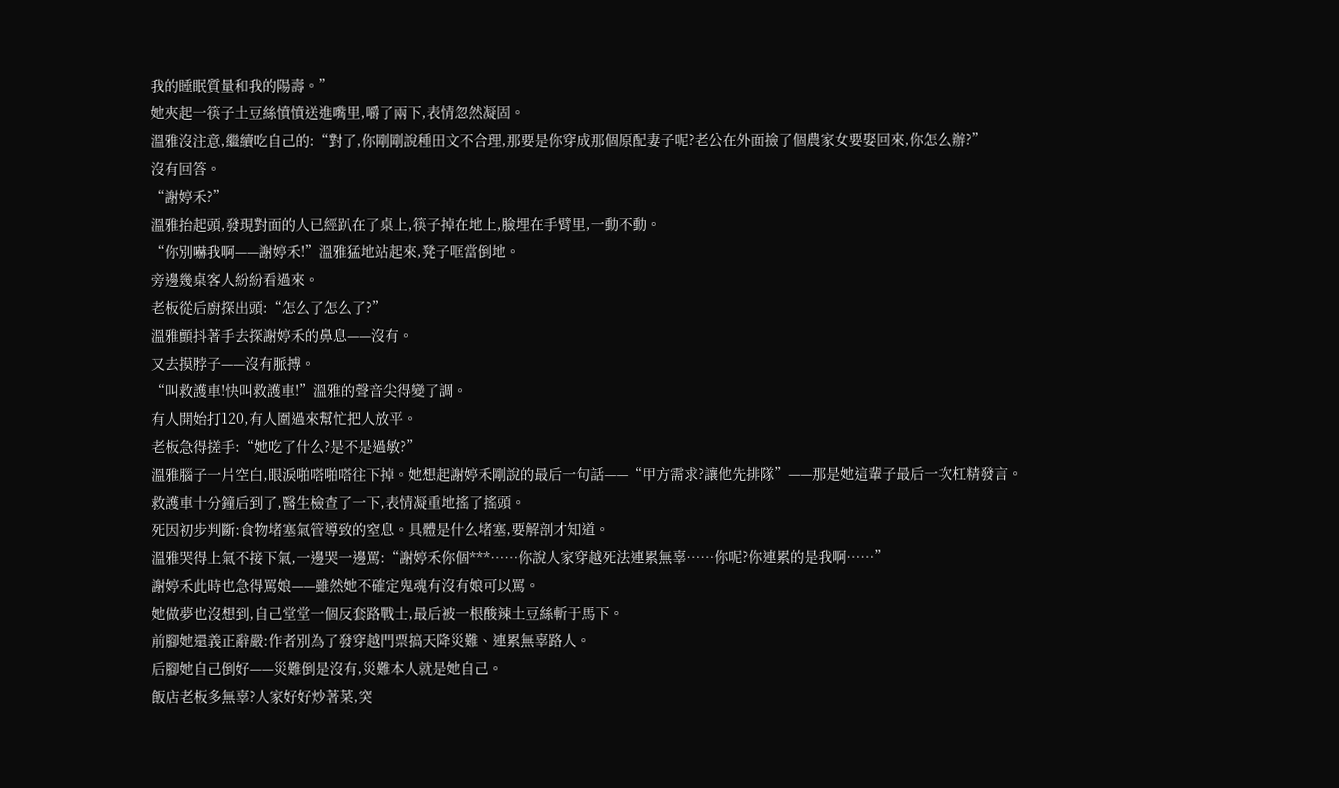我的睡眠質量和我的陽壽。”
她夾起一筷子土豆絲憤憤送進嘴里,嚼了兩下,表情忽然凝固。
溫雅沒注意,繼續吃自己的:“對了,你剛剛說種田文不合理,那要是你穿成那個原配妻子呢?老公在外面撿了個農家女要娶回來,你怎么辦?”
沒有回答。
“謝婷禾?”
溫雅抬起頭,發現對面的人已經趴在了桌上,筷子掉在地上,臉埋在手臂里,一動不動。
“你別嚇我啊——謝婷禾!”溫雅猛地站起來,凳子哐當倒地。
旁邊幾桌客人紛紛看過來。
老板從后廚探出頭:“怎么了怎么了?”
溫雅顫抖著手去探謝婷禾的鼻息——沒有。
又去摸脖子——沒有脈搏。
“叫救護車!快叫救護車!”溫雅的聲音尖得變了調。
有人開始打120,有人圍過來幫忙把人放平。
老板急得搓手:“她吃了什么?是不是過敏?”
溫雅腦子一片空白,眼淚啪嗒啪嗒往下掉。她想起謝婷禾剛說的最后一句話——“甲方需求?讓他先排隊”——那是她這輩子最后一次杠精發言。
救護車十分鐘后到了,醫生檢查了一下,表情凝重地搖了搖頭。
死因初步判斷:食物堵塞氣管導致的窒息。具體是什么堵塞,要解剖才知道。
溫雅哭得上氣不接下氣,一邊哭一邊罵:“謝婷禾你個***……你說人家穿越死法連累無辜……你呢?你連累的是我啊……”
謝婷禾此時也急得罵娘——雖然她不確定鬼魂有沒有娘可以罵。
她做夢也沒想到,自己堂堂一個反套路戰士,最后被一根酸辣土豆絲斬于馬下。
前腳她還義正辭嚴:作者別為了發穿越門票搞天降災難、連累無辜路人。
后腳她自己倒好——災難倒是沒有,災難本人就是她自己。
飯店老板多無辜?人家好好炒著菜,突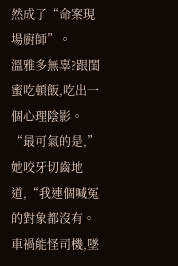然成了“命案現場廚師”。
溫雅多無辜?跟閨蜜吃頓飯,吃出一個心理陰影。
“最可氣的是,”她咬牙切齒地道,“我連個喊冤的對象都沒有。車禍能怪司機,墜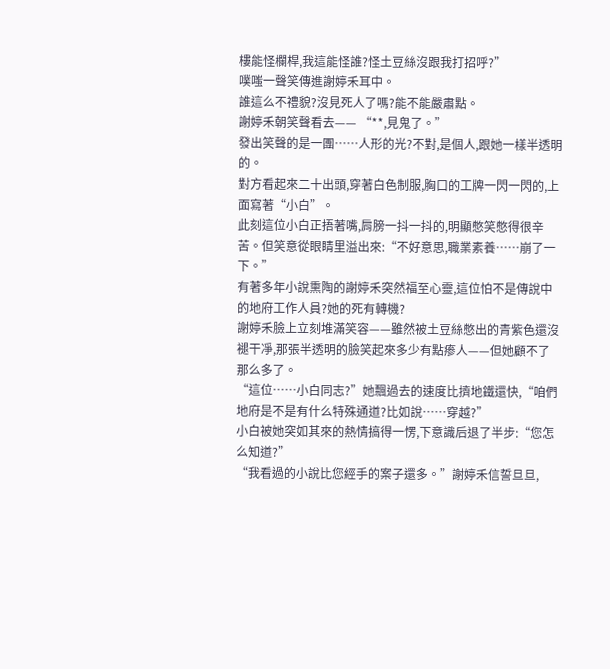樓能怪欄桿,我這能怪誰?怪土豆絲沒跟我打招呼?”
噗嗤一聲笑傳進謝婷禾耳中。
誰這么不禮貌?沒見死人了嗎?能不能嚴肅點。
謝婷禾朝笑聲看去—— “**,見鬼了。”
發出笑聲的是一團……人形的光?不對,是個人,跟她一樣半透明的。
對方看起來二十出頭,穿著白色制服,胸口的工牌一閃一閃的,上面寫著“小白”。
此刻這位小白正捂著嘴,肩膀一抖一抖的,明顯憋笑憋得很辛苦。但笑意從眼睛里溢出來:“不好意思,職業素養……崩了一下。”
有著多年小說熏陶的謝婷禾突然福至心靈,這位怕不是傳說中的地府工作人員?她的死有轉機?
謝婷禾臉上立刻堆滿笑容——雖然被土豆絲憋出的青紫色還沒褪干凈,那張半透明的臉笑起來多少有點瘆人——但她顧不了那么多了。
“這位……小白同志?”她飄過去的速度比擠地鐵還快,“咱們地府是不是有什么特殊通道?比如說……穿越?”
小白被她突如其來的熱情搞得一愣,下意識后退了半步:“您怎么知道?”
“我看過的小說比您經手的案子還多。”謝婷禾信誓旦旦,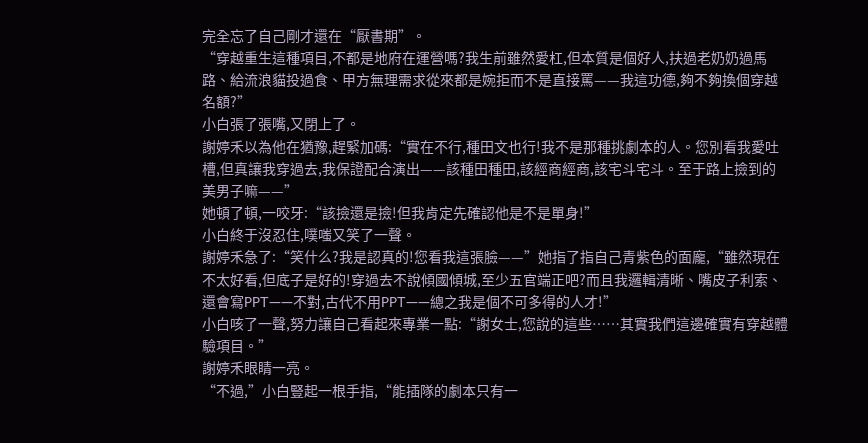完全忘了自己剛才還在“厭書期”。
“穿越重生這種項目,不都是地府在運營嗎?我生前雖然愛杠,但本質是個好人,扶過老奶奶過馬路、給流浪貓投過食、甲方無理需求從來都是婉拒而不是直接罵——我這功德,夠不夠換個穿越名額?”
小白張了張嘴,又閉上了。
謝婷禾以為他在猶豫,趕緊加碼:“實在不行,種田文也行!我不是那種挑劇本的人。您別看我愛吐槽,但真讓我穿過去,我保證配合演出——該種田種田,該經商經商,該宅斗宅斗。至于路上撿到的美男子嘛——”
她頓了頓,一咬牙:“該撿還是撿!但我肯定先確認他是不是單身!”
小白終于沒忍住,噗嗤又笑了一聲。
謝婷禾急了:“笑什么?我是認真的!您看我這張臉——”她指了指自己青紫色的面龐,“雖然現在不太好看,但底子是好的!穿過去不說傾國傾城,至少五官端正吧?而且我邏輯清晰、嘴皮子利索、還會寫PPT——不對,古代不用PPT——總之我是個不可多得的人才!”
小白咳了一聲,努力讓自己看起來專業一點:“謝女士,您說的這些……其實我們這邊確實有穿越體驗項目。”
謝婷禾眼睛一亮。
“不過,”小白豎起一根手指,“能插隊的劇本只有一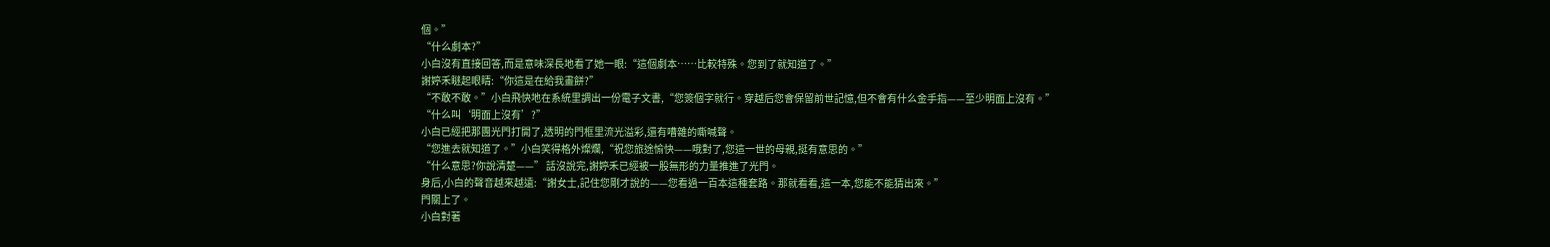個。”
“什么劇本?”
小白沒有直接回答,而是意味深長地看了她一眼:“這個劇本……比較特殊。您到了就知道了。”
謝婷禾瞇起眼睛:“你這是在給我畫餅?”
“不敢不敢。”小白飛快地在系統里調出一份電子文書,“您簽個字就行。穿越后您會保留前世記憶,但不會有什么金手指——至少明面上沒有。”
“什么叫‘明面上沒有’?”
小白已經把那團光門打開了,透明的門框里流光溢彩,還有嘈雜的嘶喊聲。
“您進去就知道了。”小白笑得格外燦爛,“祝您旅途愉快——哦對了,您這一世的母親,挺有意思的。”
“什么意思?你說清楚——” 話沒說完,謝婷禾已經被一股無形的力量推進了光門。
身后,小白的聲音越來越遠:“謝女士,記住您剛才說的——您看過一百本這種套路。那就看看,這一本,您能不能猜出來。”
門關上了。
小白對著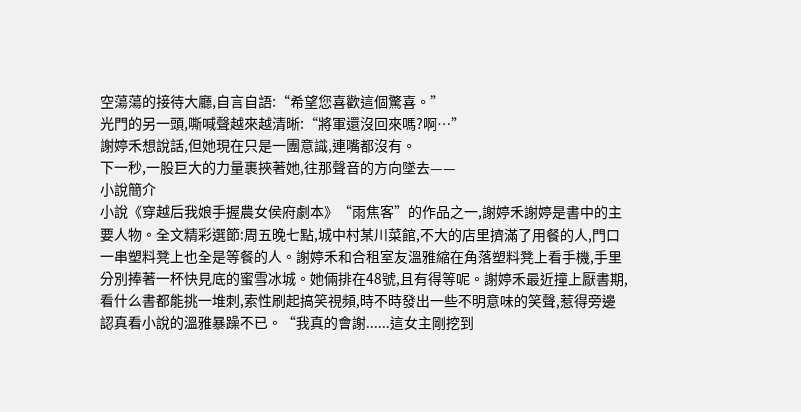空蕩蕩的接待大廳,自言自語:“希望您喜歡這個驚喜。”
光門的另一頭,嘶喊聲越來越清晰:“將軍還沒回來嗎?啊…”
謝婷禾想說話,但她現在只是一團意識,連嘴都沒有。
下一秒,一股巨大的力量裹挾著她,往那聲音的方向墜去——
小說簡介
小說《穿越后我娘手握農女侯府劇本》“雨焦客”的作品之一,謝婷禾謝婷是書中的主要人物。全文精彩選節:周五晚七點,城中村某川菜館,不大的店里擠滿了用餐的人,門口一串塑料凳上也全是等餐的人。謝婷禾和合租室友溫雅縮在角落塑料凳上看手機,手里分別捧著一杯快見底的蜜雪冰城。她倆排在48號,且有得等呢。謝婷禾最近撞上厭書期,看什么書都能挑一堆刺,索性刷起搞笑視頻,時不時發出一些不明意味的笑聲,惹得旁邊認真看小說的溫雅暴躁不已。“我真的會謝......這女主剛挖到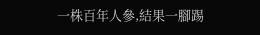一株百年人參,結果一腳踢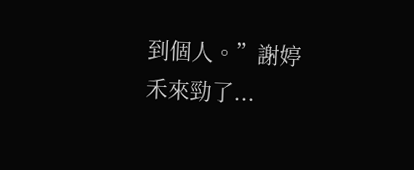到個人。”謝婷禾來勁了...